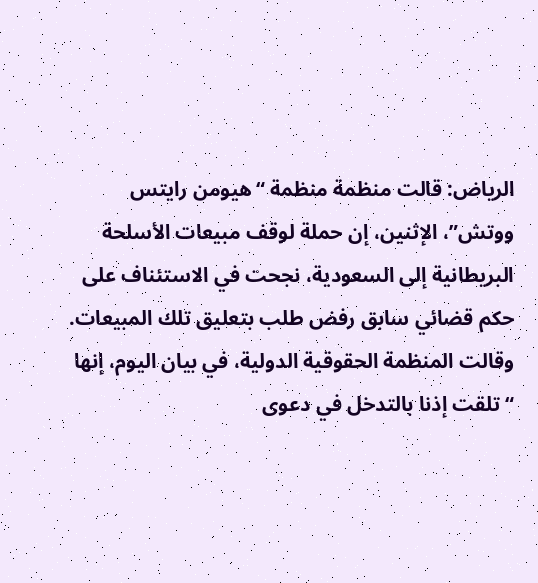الرياض: قالت منظمة منظمة “هيومن رايتس ووتش”، الإثنين، إن حملة لوقف مبيعات الأسلحة البريطانية إلى السعودية، نجحت في الاستئناف على حكم قضائي سابق رفض طلب بتعليق تلك المبيعات.
وقالت المنظمة الحقوقية الدولية، في بيان اليوم، إنها “تلقت إذنا بالتدخل في دعوى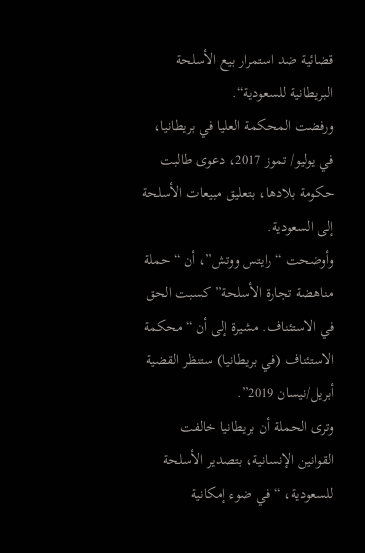قضائية ضد استمرار بيع الأسلحة البريطانية للسعودية“.
ورفضت المحكمة العليا في بريطانيا، في يوليو/ تموز 2017، دعوى طالبت حكومة بلادها، بتعليق مبيعات الأسلحة إلى السعودية.
وأوضحت “رايتس ووتش”، أن “حملة مناهضة تجارة الأسلحة” كسبت الحق في الاستئناف. مشيرة إلى أن “محكمة الاستئناف (في بريطانيا) ستنظر القضية أبريل/نيسان 2019”.
وترى الحملة أن بريطانيا خالفت القوانين الإنسانية، بتصدير الأسلحة للسعودية، “في ضوء إمكانية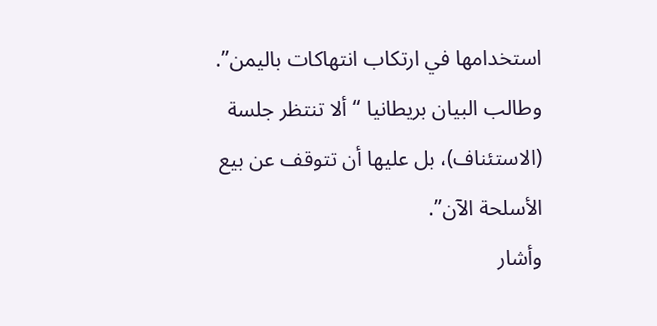استخدامها في ارتكاب انتهاكات باليمن”.
وطالب البيان بريطانيا “ألا تنتظر جلسة (الاستئناف)، بل عليها أن تتوقف عن بيع الأسلحة الآن”.
وأشار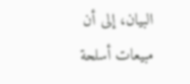البيان، إلى أن مبيعات أسلحة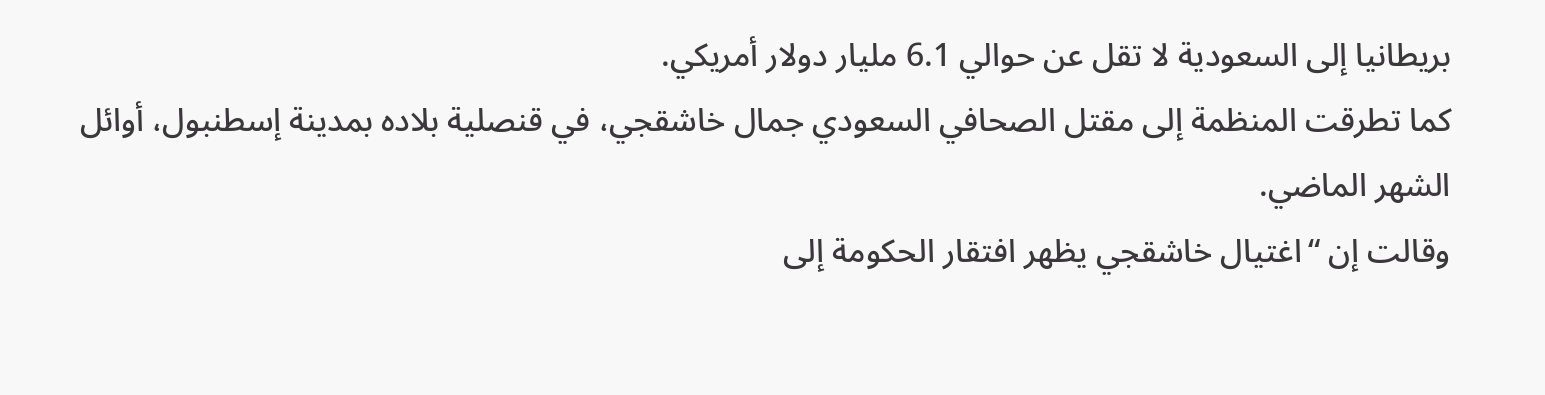بريطانيا إلى السعودية لا تقل عن حوالي 6.1 مليار دولار أمريكي.
كما تطرقت المنظمة إلى مقتل الصحافي السعودي جمال خاشقجي، في قنصلية بلاده بمدينة إسطنبول، أوائل الشهر الماضي.
وقالت إن “اغتيال خاشقجي يظهر افتقار الحكومة إلى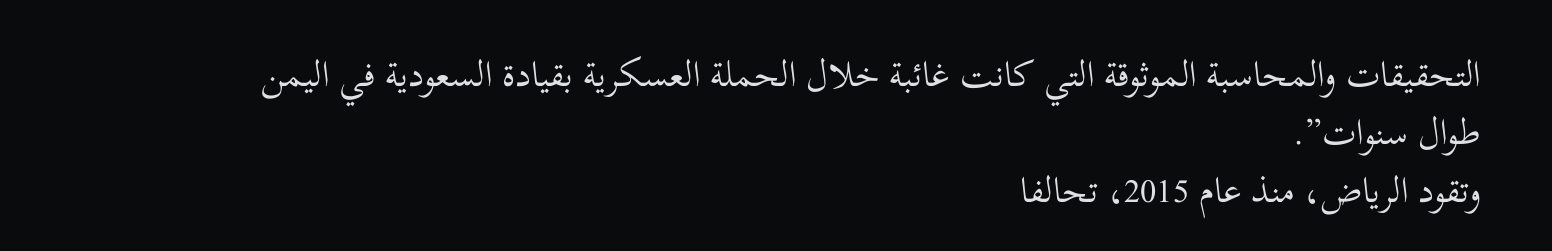التحقيقات والمحاسبة الموثوقة التي كانت غائبة خلال الحملة العسكرية بقيادة السعودية في اليمن طوال سنوات”.
وتقود الرياض، منذ عام 2015، تحالفا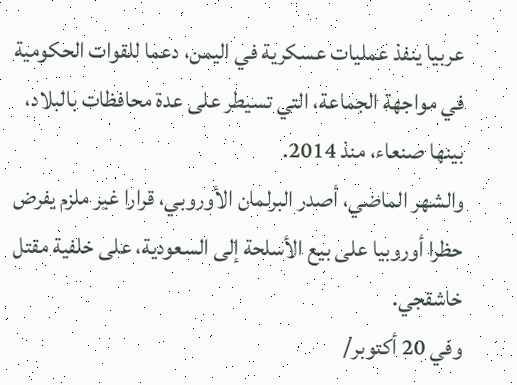عربيا ينفذ عمليات عسكرية في اليمن، دعما للقوات الحكومية في مواجهة الجماعة، التي تسيطر على عدة محافظات بالبلاد، بينها صنعاء، منذ 2014.
والشهر الماضي، أصدر البرلمان الأوروبي، قرارا غير ملزم يفرض حظرا أوروبيا على بيع الأسلحة إلى السعودية، على خلفية مقتل خاشقجي.
وفي 20 أكتوبر/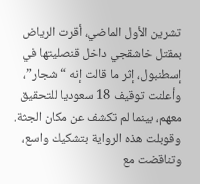تشرين الأول الماضي، أقرت الرياض بمقتل خاشقجي داخل قنصليتها في إسطنبول، إثر ما قالت إنه “شجار”، وأعلنت توقيف 18 سعوديا للتحقيق معهم، بينما لم تكشف عن مكان الجثة.
وقوبلت هذه الرواية بتشكيك واسع، وتناقضت مع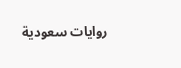روايات سعودية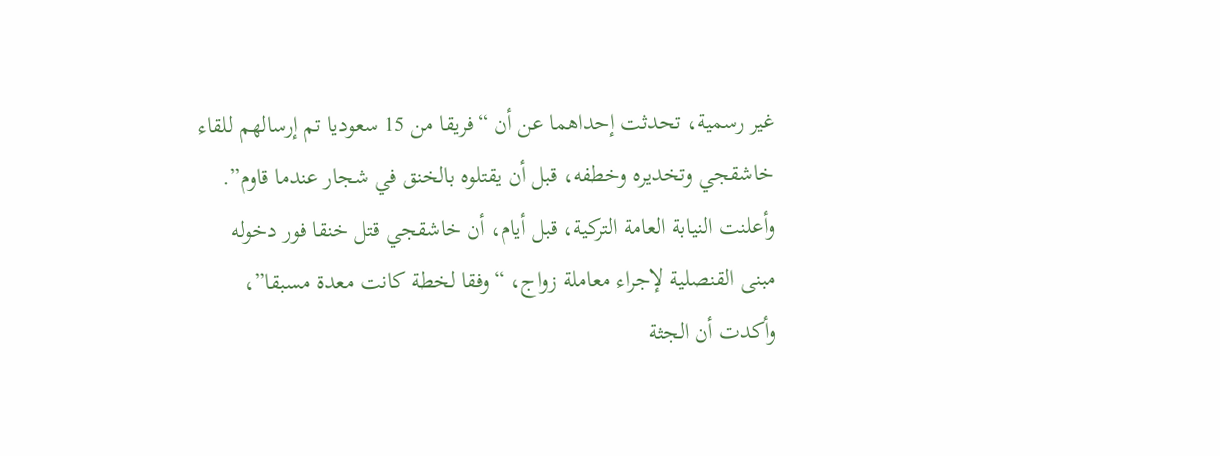غير رسمية، تحدثت إحداهما عن أن “فريقا من 15 سعوديا تم إرسالهم للقاء خاشقجي وتخديره وخطفه، قبل أن يقتلوه بالخنق في شجار عندما قاوم”.
وأعلنت النيابة العامة التركية، قبل أيام، أن خاشقجي قتل خنقا فور دخوله مبنى القنصلية لإجراء معاملة زواج، “وفقا لخطة كانت معدة مسبقا”، وأكدت أن الجثة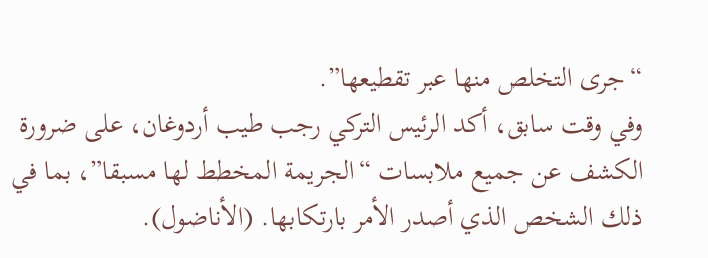“جرى التخلص منها عبر تقطيعها”.
وفي وقت سابق، أكد الرئيس التركي رجب طيب أردوغان، على ضرورة الكشف عن جميع ملابسات “الجريمة المخطط لها مسبقا”، بما في ذلك الشخص الذي أصدر الأمر بارتكابها. (الأناضول).